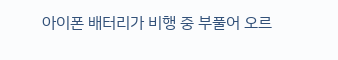아이폰 배터리가 비행 중 부풀어 오르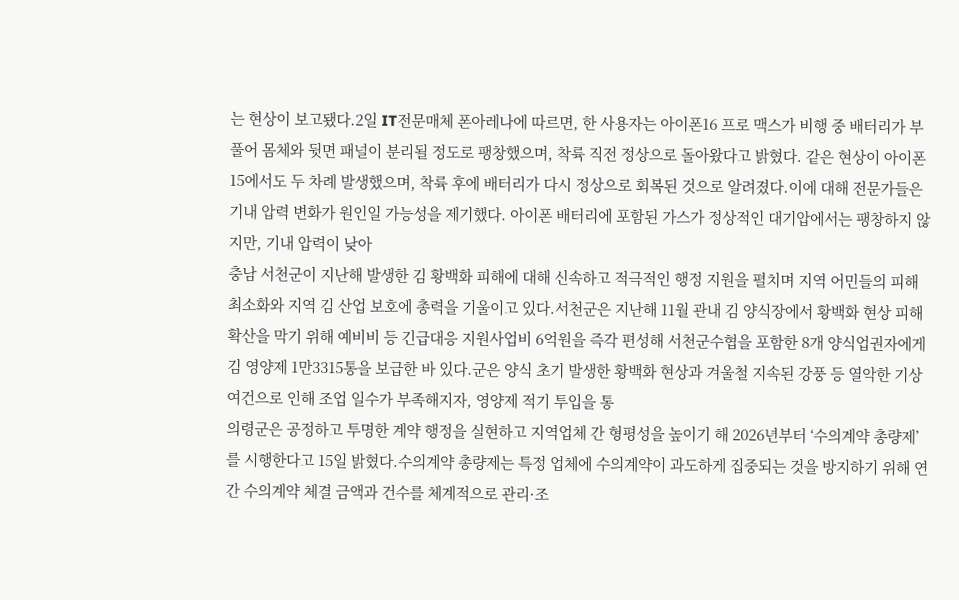는 현상이 보고됐다.2일 IT전문매체 폰아레나에 따르면, 한 사용자는 아이폰16 프로 맥스가 비행 중 배터리가 부풀어 몸체와 뒷면 패널이 분리될 정도로 팽창했으며, 착륙 직전 정상으로 돌아왔다고 밝혔다. 같은 현상이 아이폰15에서도 두 차례 발생했으며, 착륙 후에 배터리가 다시 정상으로 회복된 것으로 알려졌다.이에 대해 전문가들은 기내 압력 변화가 원인일 가능성을 제기했다. 아이폰 배터리에 포함된 가스가 정상적인 대기압에서는 팽창하지 않지만, 기내 압력이 낮아
충남 서천군이 지난해 발생한 김 황백화 피해에 대해 신속하고 적극적인 행정 지원을 펼치며 지역 어민들의 피해 최소화와 지역 김 산업 보호에 총력을 기울이고 있다.서천군은 지난해 11월 관내 김 양식장에서 황백화 현상 피해 확산을 막기 위해 예비비 등 긴급대응 지원사업비 6억원을 즉각 편성해 서천군수협을 포함한 8개 양식업권자에게 김 영양제 1만3315통을 보급한 바 있다.군은 양식 초기 발생한 황백화 현상과 겨울철 지속된 강풍 등 열악한 기상 여건으로 인해 조업 일수가 부족해지자, 영양제 적기 투입을 통
의령군은 공정하고 투명한 계약 행정을 실현하고 지역업체 간 형평성을 높이기 해 2026년부터 ‘수의계약 총량제’를 시행한다고 15일 밝혔다.수의계약 총량제는 특정 업체에 수의계약이 과도하게 집중되는 것을 방지하기 위해 연간 수의계약 체결 금액과 건수를 체계적으로 관리·조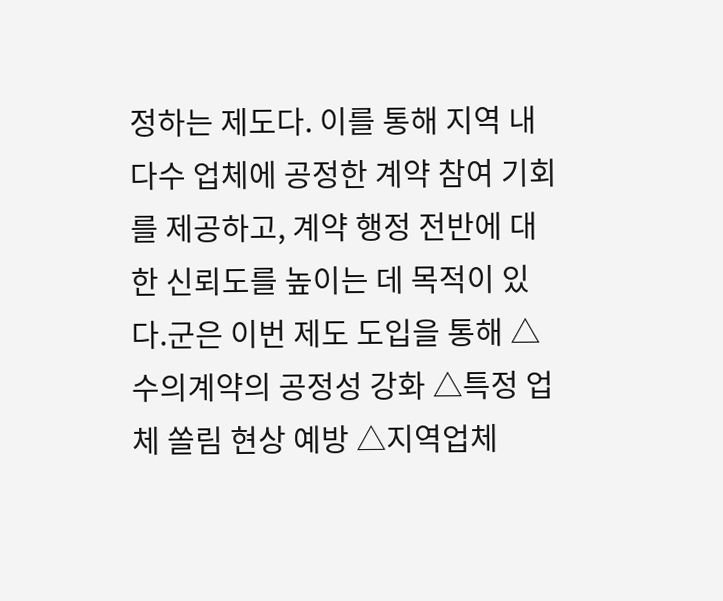정하는 제도다. 이를 통해 지역 내 다수 업체에 공정한 계약 참여 기회를 제공하고, 계약 행정 전반에 대한 신뢰도를 높이는 데 목적이 있다.군은 이번 제도 도입을 통해 △수의계약의 공정성 강화 △특정 업체 쏠림 현상 예방 △지역업체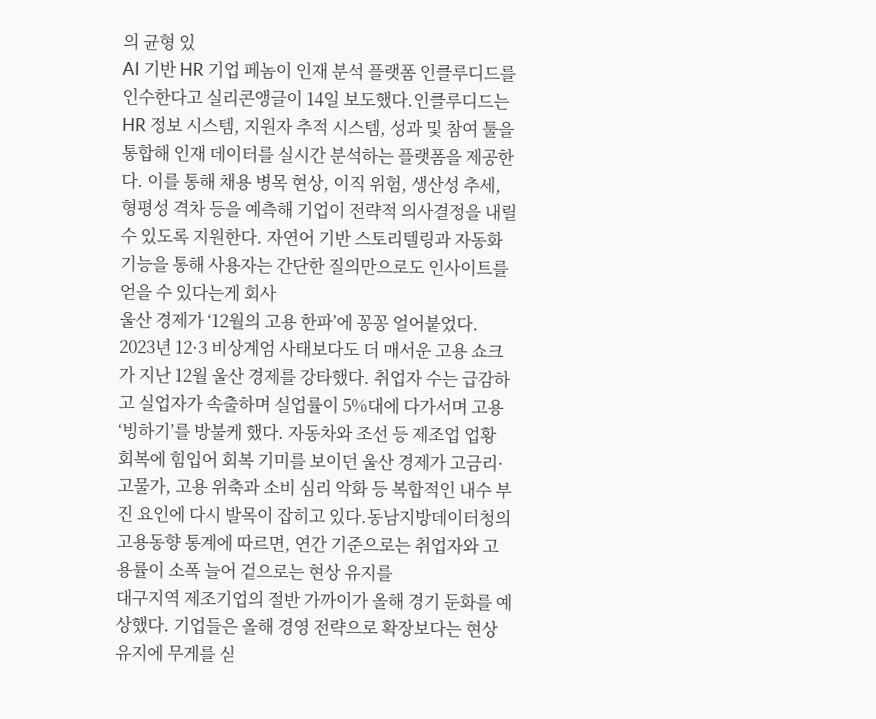의 균형 있
AI 기반 HR 기업 페놈이 인재 분석 플랫폼 인클루디드를 인수한다고 실리콘앵글이 14일 보도했다.인클루디드는 HR 정보 시스템, 지원자 추적 시스템, 성과 및 참여 툴을 통합해 인재 데이터를 실시간 분석하는 플랫폼을 제공한다. 이를 통해 채용 병목 현상, 이직 위험, 생산성 추세, 형평성 격차 등을 예측해 기업이 전략적 의사결정을 내릴 수 있도록 지원한다. 자연어 기반 스토리텔링과 자동화 기능을 통해 사용자는 간단한 질의만으로도 인사이트를 얻을 수 있다는게 회사
울산 경제가 ‘12월의 고용 한파’에 꽁꽁 얼어붙었다. 2023년 12·3 비상계엄 사태보다도 더 매서운 고용 쇼크가 지난 12월 울산 경제를 강타했다. 취업자 수는 급감하고 실업자가 속출하며 실업률이 5%대에 다가서며 고용 ‘빙하기’를 방불케 했다. 자동차와 조선 등 제조업 업황 회복에 힘입어 회복 기미를 보이던 울산 경제가 고금리·고물가, 고용 위축과 소비 심리 악화 등 복합적인 내수 부진 요인에 다시 발목이 잡히고 있다.동남지방데이터청의 고용동향 통계에 따르면, 연간 기준으로는 취업자와 고용률이 소폭 늘어 겉으로는 현상 유지를
대구지역 제조기업의 절반 가까이가 올해 경기 둔화를 예상했다. 기업들은 올해 경영 전략으로 확장보다는 현상 유지에 무게를 싣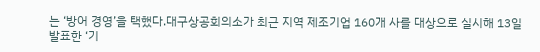는 ‘방어 경영’을 택했다.대구상공회의소가 최근 지역 제조기업 160개 사를 대상으로 실시해 13일 발표한 ‘기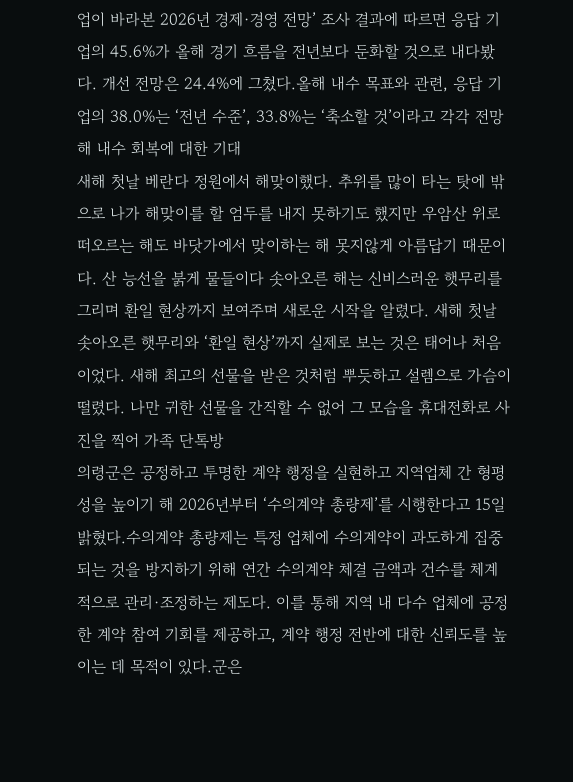업이 바라본 2026년 경제·경영 전망’ 조사 결과에 따르면 응답 기업의 45.6%가 올해 경기 흐름을 전년보다 둔화할 것으로 내다봤다. 개선 전망은 24.4%에 그쳤다.올해 내수 목표와 관련, 응답 기업의 38.0%는 ‘전년 수준’, 33.8%는 ‘축소할 것’이라고 각각 전망해 내수 회복에 대한 기대
새해 첫날 베란다 정원에서 해맞이했다. 추위를 많이 타는 탓에 밖으로 나가 해맞이를 할 엄두를 내지 못하기도 했지만 우암산 위로 떠오르는 해도 바닷가에서 맞이하는 해 못지않게 아름답기 때문이다. 산 능선을 붉게 물들이다 솟아오른 해는 신비스러운 햇무리를 그리며 환일 현상까지 보여주며 새로운 시작을 알렸다. 새해 첫날 솟아오른 햇무리와 ‘환일 현상’까지 실제로 보는 것은 태어나 처음이었다. 새해 최고의 선물을 받은 것처럼 뿌듯하고 설렘으로 가슴이 떨렸다. 나만 귀한 선물을 간직할 수 없어 그 모습을 휴대전화로 사진을 찍어 가족 단톡방
의령군은 공정하고 투명한 계약 행정을 실현하고 지역업체 간 형평성을 높이기 해 2026년부터 ‘수의계약 총량제’를 시행한다고 15일 밝혔다.수의계약 총량제는 특정 업체에 수의계약이 과도하게 집중되는 것을 방지하기 위해 연간 수의계약 체결 금액과 건수를 체계적으로 관리·조정하는 제도다. 이를 통해 지역 내 다수 업체에 공정한 계약 참여 기회를 제공하고, 계약 행정 전반에 대한 신뢰도를 높이는 데 목적이 있다.군은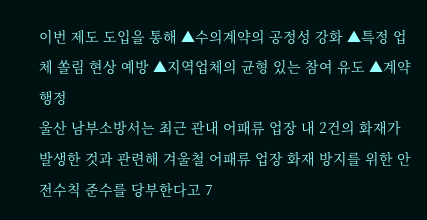이번 제도 도입을 통해 ▲수의계약의 공정성 강화 ▲특정 업체 쏠림 현상 예방 ▲지역업체의 균형 있는 참여 유도 ▲계약 행정
울산 남부소방서는 최근 관내 어패류 업장 내 2건의 화재가 발생한 것과 관련해 겨울철 어패류 업장 화재 방지를 위한 안전수칙 준수를 당부한다고 7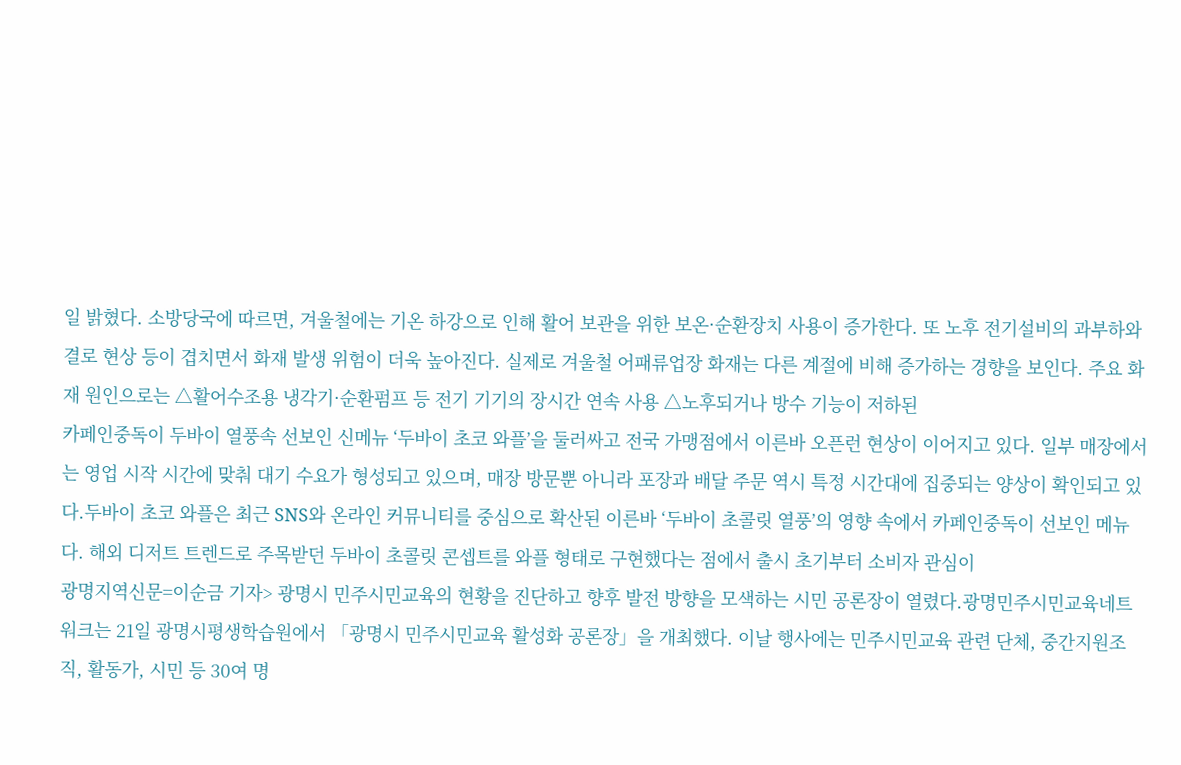일 밝혔다. 소방당국에 따르면, 겨울철에는 기온 하강으로 인해 활어 보관을 위한 보온·순환장치 사용이 증가한다. 또 노후 전기설비의 과부하와 결로 현상 등이 겹치면서 화재 발생 위험이 더욱 높아진다. 실제로 겨울철 어패류업장 화재는 다른 계절에 비해 증가하는 경향을 보인다. 주요 화재 원인으로는 △활어수조용 냉각기·순환펌프 등 전기 기기의 장시간 연속 사용 △노후되거나 방수 기능이 저하된
카페인중독이 두바이 열풍속 선보인 신메뉴 ‘두바이 초코 와플’을 둘러싸고 전국 가맹점에서 이른바 오픈런 현상이 이어지고 있다. 일부 매장에서는 영업 시작 시간에 맞춰 대기 수요가 형성되고 있으며, 매장 방문뿐 아니라 포장과 배달 주문 역시 특정 시간대에 집중되는 양상이 확인되고 있다.두바이 초코 와플은 최근 SNS와 온라인 커뮤니티를 중심으로 확산된 이른바 ‘두바이 초콜릿 열풍’의 영향 속에서 카페인중독이 선보인 메뉴다. 해외 디저트 트렌드로 주목받던 두바이 초콜릿 콘셉트를 와플 형태로 구현했다는 점에서 출시 초기부터 소비자 관심이
광명지역신문=이순금 기자> 광명시 민주시민교육의 현황을 진단하고 향후 발전 방향을 모색하는 시민 공론장이 열렸다.광명민주시민교육네트워크는 21일 광명시평생학습원에서 「광명시 민주시민교육 활성화 공론장」을 개최했다. 이날 행사에는 민주시민교육 관련 단체, 중간지원조직, 활동가, 시민 등 30여 명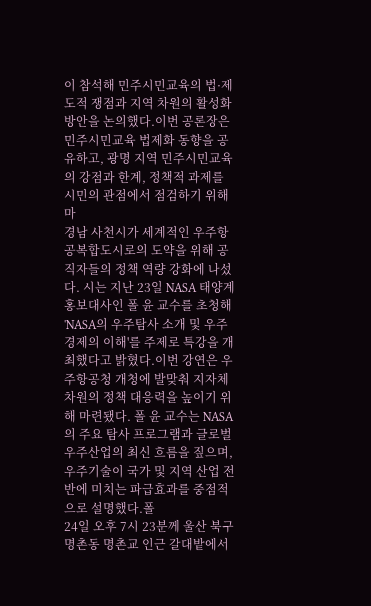이 참석해 민주시민교육의 법·제도적 쟁점과 지역 차원의 활성화 방안을 논의했다.이번 공론장은 민주시민교육 법제화 동향을 공유하고, 광명 지역 민주시민교육의 강점과 한계, 정책적 과제를 시민의 관점에서 점검하기 위해 마
경남 사천시가 세계적인 우주항공복합도시로의 도약을 위해 공직자들의 정책 역량 강화에 나섰다. 시는 지난 23일 NASA 태양계 홍보대사인 폴 윤 교수를 초청해 'NASA의 우주탐사 소개 및 우주경제의 이해'를 주제로 특강을 개최했다고 밝혔다.이번 강연은 우주항공청 개청에 발맞춰 지자체 차원의 정책 대응력을 높이기 위해 마련됐다. 폴 윤 교수는 NASA의 주요 탐사 프로그램과 글로벌 우주산업의 최신 흐름을 짚으며, 우주기술이 국가 및 지역 산업 전반에 미치는 파급효과를 중점적으로 설명했다.폴
24일 오후 7시 23분께 울산 북구 명촌동 명촌교 인근 갈대밭에서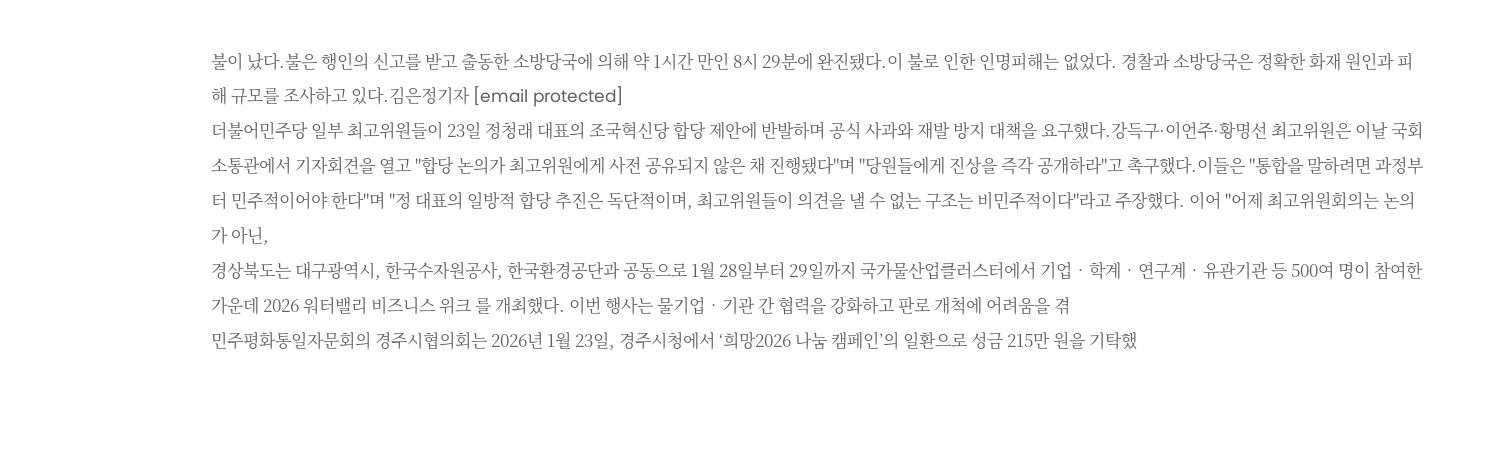불이 났다.불은 행인의 신고를 받고 출동한 소방당국에 의해 약 1시간 만인 8시 29분에 완진됐다.이 불로 인한 인명피해는 없었다. 경찰과 소방당국은 정확한 화재 원인과 피해 규모를 조사하고 있다.김은정기자 [email protected]
더불어민주당 일부 최고위원들이 23일 정청래 대표의 조국혁신당 합당 제안에 반발하며 공식 사과와 재발 방지 대책을 요구했다.강득구·이언주·황명선 최고위원은 이날 국회 소통관에서 기자회견을 열고 "합당 논의가 최고위원에게 사전 공유되지 않은 채 진행됐다"며 "당원들에게 진상을 즉각 공개하라"고 촉구했다.이들은 "통합을 말하려면 과정부터 민주적이어야 한다"며 "정 대표의 일방적 합당 추진은 독단적이며, 최고위원들이 의견을 낼 수 없는 구조는 비민주적이다"라고 주장했다. 이어 "어제 최고위원회의는 논의가 아닌,
경상북도는 대구광역시, 한국수자원공사, 한국환경공단과 공동으로 1월 28일부터 29일까지 국가물산업클러스터에서 기업‧학계‧연구계‧유관기관 등 500여 명이 참여한 가운데 2026 워터밸리 비즈니스 위크 를 개최했다. 이번 행사는 물기업‧기관 간 협력을 강화하고 판로 개척에 어려움을 겪
민주평화통일자문회의 경주시협의회는 2026년 1월 23일, 경주시청에서 ‘희망2026 나눔 캠페인’의 일환으로 성금 215만 원을 기탁했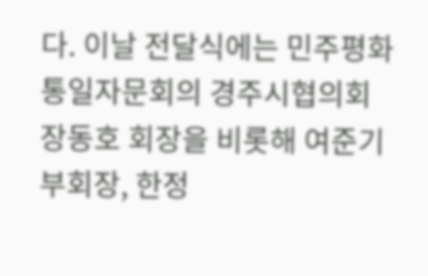다. 이날 전달식에는 민주평화통일자문회의 경주시협의회 장동호 회장을 비롯해 여준기 부회장, 한정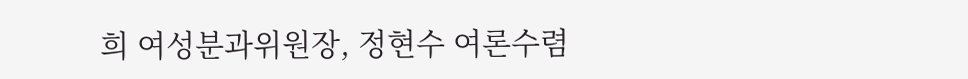희 여성분과위원장, 정현수 여론수렴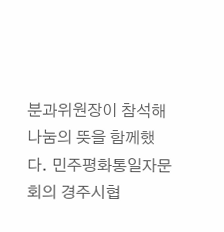분과위원장이 참석해 나눔의 뜻을 함께했다. 민주평화통일자문회의 경주시협